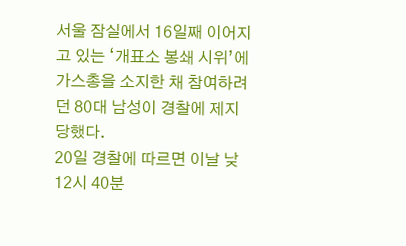서울 잠실에서 16일째 이어지고 있는 ‘개표소 봉쇄 시위’에 가스총을 소지한 채 참여하려던 80대 남성이 경찰에 제지당했다.
20일 경찰에 따르면 이날 낮 12시 40분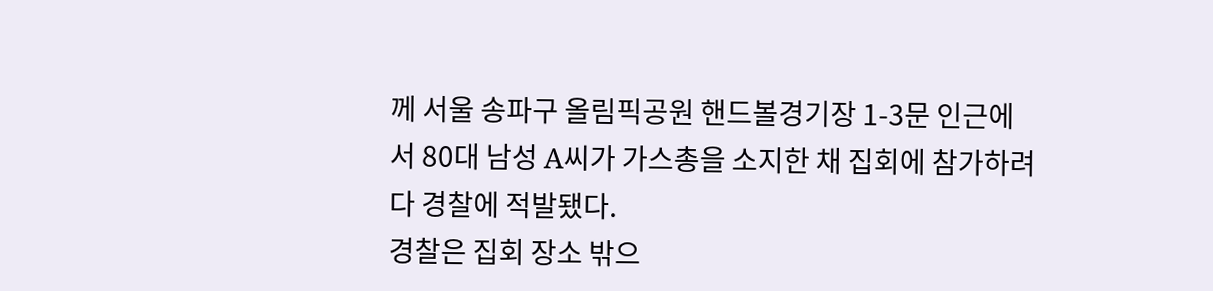께 서울 송파구 올림픽공원 핸드볼경기장 1-3문 인근에서 80대 남성 A씨가 가스총을 소지한 채 집회에 참가하려다 경찰에 적발됐다.
경찰은 집회 장소 밖으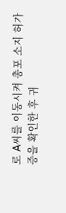로 A씨를 이동시켜 총포 소지 허가증을 확인한 후 귀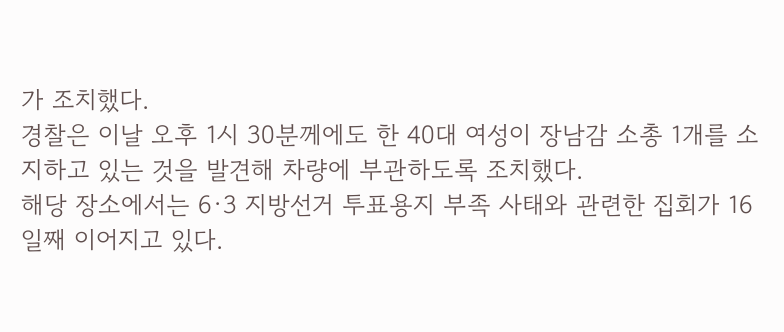가 조치했다.
경찰은 이날 오후 1시 30분께에도 한 40대 여성이 장남감 소총 1개를 소지하고 있는 것을 발견해 차량에 부관하도록 조치했다.
해당 장소에서는 6·3 지방선거 투표용지 부족 사태와 관련한 집회가 16일째 이어지고 있다.